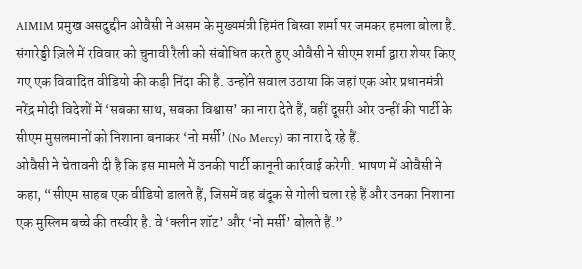AIMIM प्रमुख असदुद्दीन ओवैसी ने असम के मुख्यमंत्री हिमंत बिस्वा शर्मा पर जमकर हमला बोला है. संगारेड्डी ज़िले में रविवार को चुनावी रैली को संबोधित करते हुए ओवैसी ने सीएम शर्मा द्वारा शेयर किए गए एक विवादित वीडियो की कड़ी निंदा की है. उन्होंने सवाल उठाया कि जहां एक ओर प्रधानमंत्री नरेंद्र मोदी विदेशों में ‘सबका साथ, सबका विश्वास’ का नारा देते हैं, वहीं दूसरी ओर उन्हीं की पार्टी के सीएम मुसलमानों को निशाना बनाकर ‘नो मर्सी’ (No Mercy) का नारा दे रहे हैं.
ओवैसी ने चेतावनी दी है कि इस मामले में उनकी पार्टी कानूनी कार्रवाई करेगी. भाषण में ओवैसी ने कहा, “सीएम साहब एक वीडियो डालते हैं, जिसमें वह बंदूक से गोली चला रहे हैं और उनका निशाना एक मुस्लिम बच्चे की तस्वीर है. वे ‘क्लीन शॉट’ और ‘नो मर्सी’ बोलते हैं.”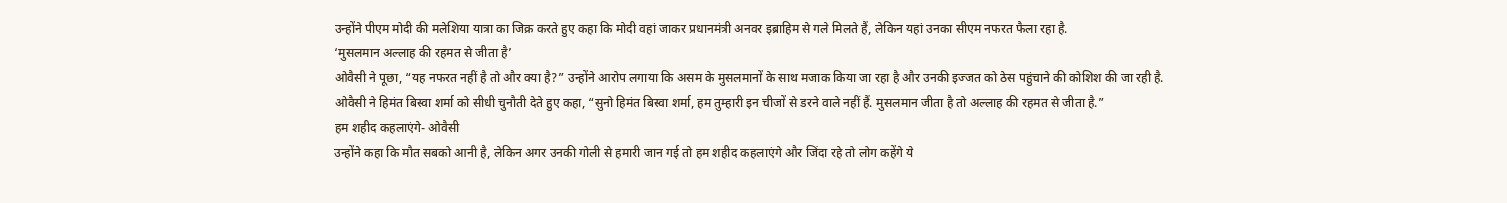उन्होंने पीएम मोदी की मलेशिया यात्रा का जिक्र करते हुए कहा कि मोदी वहां जाकर प्रधानमंत्री अनवर इब्राहिम से गले मिलते हैं, लेकिन यहां उनका सीएम नफरत फैला रहा है.
‘मुसलमान अल्लाह की रहमत से जीता है’
ओवैसी ने पूछा, “यह नफरत नहीं है तो और क्या है?” उन्होंने आरोप लगाया कि असम के मुसलमानों के साथ मजाक किया जा रहा है और उनकी इज्जत को ठेस पहुंचाने की कोशिश की जा रही है. ओवैसी ने हिमंत बिस्वा शर्मा को सीधी चुनौती देते हुए कहा, “सुनो हिमंत बिस्वा शर्मा, हम तुम्हारी इन चीजों से डरने वाले नहीं हैं. मुसलमान जीता है तो अल्लाह की रहमत से जीता है.”
हम शहीद कहलाएंगे- ओवैसी
उन्होंने कहा कि मौत सबको आनी है, लेकिन अगर उनकी गोली से हमारी जान गई तो हम शहीद कहलाएंगे और जिंदा रहे तो लोग कहेंगे ये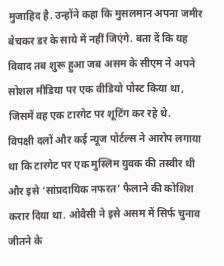मुजाहिद है. उन्होंने कहा कि मुसलमान अपना जमीर बेचकर डर के साये में नहीं जिएंगे. बता दें कि यह विवाद तब शुरू हुआ जब असम के सीएम ने अपने सोशल मीडिया पर एक वीडियो पोस्ट किया था, जिसमें वह एक टारगेट पर शूटिंग कर रहे थे.
विपक्षी दलों और कई न्यूज पोर्टल्स ने आरोप लगाया था कि टारगेट पर एक मुस्लिम युवक की तस्वीर थी और इसे ‘सांप्रदायिक नफरत’ फैलाने की कोशिश करार दिया था. ओवैसी ने इसे असम में सिर्फ चुनाव जीतने के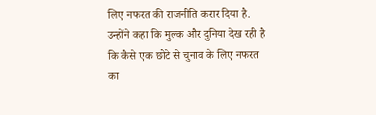लिए नफरत की राजनीति करार दिया है. उन्होंने कहा कि मुल्क और दुनिया देख रही है कि कैसे एक छोटे से चुनाव के लिए नफरत का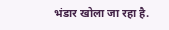भंडार खोला जा रहा है.